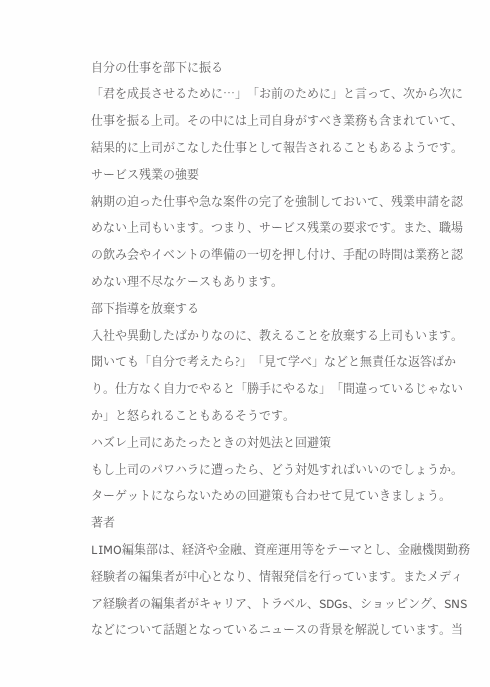自分の仕事を部下に振る
「君を成長させるために…」「お前のために」と言って、次から次に仕事を振る上司。その中には上司自身がすべき業務も含まれていて、結果的に上司がこなした仕事として報告されることもあるようです。
サービス残業の強要
納期の迫った仕事や急な案件の完了を強制しておいて、残業申請を認めない上司もいます。つまり、サービス残業の要求です。また、職場の飲み会やイベントの準備の一切を押し付け、手配の時間は業務と認めない理不尽なケースもあります。
部下指導を放棄する
入社や異動したばかりなのに、教えることを放棄する上司もいます。聞いても「自分で考えたら?」「見て学べ」などと無責任な返答ばかり。仕方なく自力でやると「勝手にやるな」「間違っているじゃないか」と怒られることもあるそうです。
ハズレ上司にあたったときの対処法と回避策
もし上司のパワハラに遭ったら、どう対処すればいいのでしょうか。ターゲットにならないための回避策も合わせて見ていきましょう。
著者
LIMO編集部は、経済や金融、資産運用等をテーマとし、金融機関勤務経験者の編集者が中心となり、情報発信を行っています。またメディア経験者の編集者がキャリア、トラベル、SDGs、ショッピング、SNSなどについて話題となっているニュースの背景を解説しています。当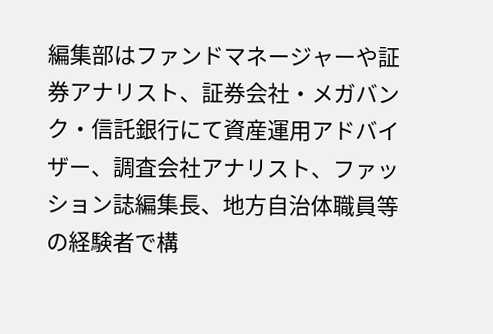編集部はファンドマネージャーや証券アナリスト、証券会社・メガバンク・信託銀行にて資産運用アドバイザー、調査会社アナリスト、ファッション誌編集長、地方自治体職員等の経験者で構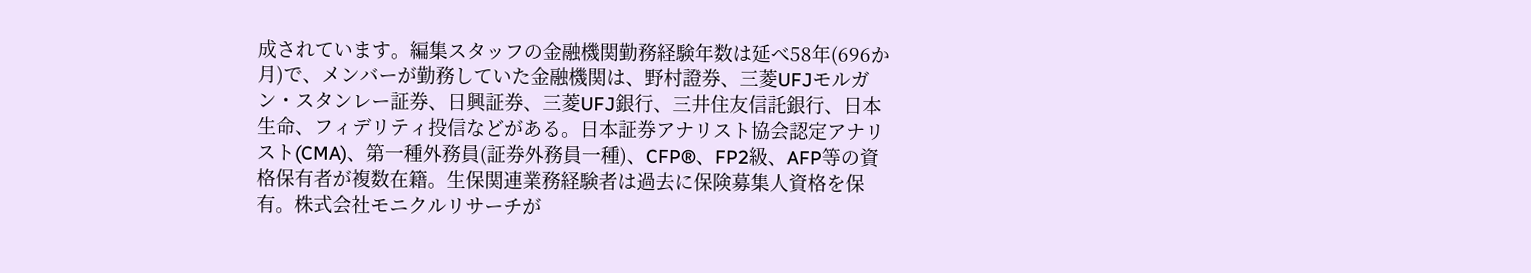成されています。編集スタッフの金融機関勤務経験年数は延べ58年(696か月)で、メンバーが勤務していた金融機関は、野村證券、三菱UFJモルガン・スタンレー証券、日興証券、三菱UFJ銀行、三井住友信託銀行、日本生命、フィデリティ投信などがある。日本証券アナリスト協会認定アナリスト(CMA)、第一種外務員(証券外務員一種)、CFP®、FP2級、AFP等の資格保有者が複数在籍。生保関連業務経験者は過去に保険募集人資格を保有。株式会社モニクルリサーチが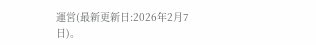運営(最新更新日:2026年2月7日)。